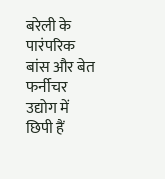बरेली के पारंपरिक बांस और बेत फर्नीचर उद्योग में छिपी हैं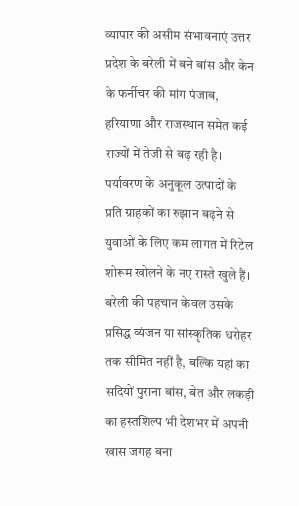व्यापार की असीम संभावनाएं उत्तर प्रदेश के बरेली में बने बांस और केन के फर्नीचर की मांग पंजाब, हरियाणा और राजस्थान समेत कई राज्यों में तेजी से बढ़ रही है। पर्यावरण के अनुकूल उत्पादों के प्रति ग्राहकों का रुझान बढ़ने से युवाओं के लिए कम लागत में रिटेल शोरूम खोलने के नए रास्ते खुले हैं। बरेली की पहचान केवल उसके प्रसिद्ध व्यंजन या सांस्कृतिक धरोहर तक सीमित नहीं है, बल्कि यहां का सदियों पुराना बांस, बेत और लकड़ी का हस्तशिल्प भी देशभर में अपनी खास जगह बना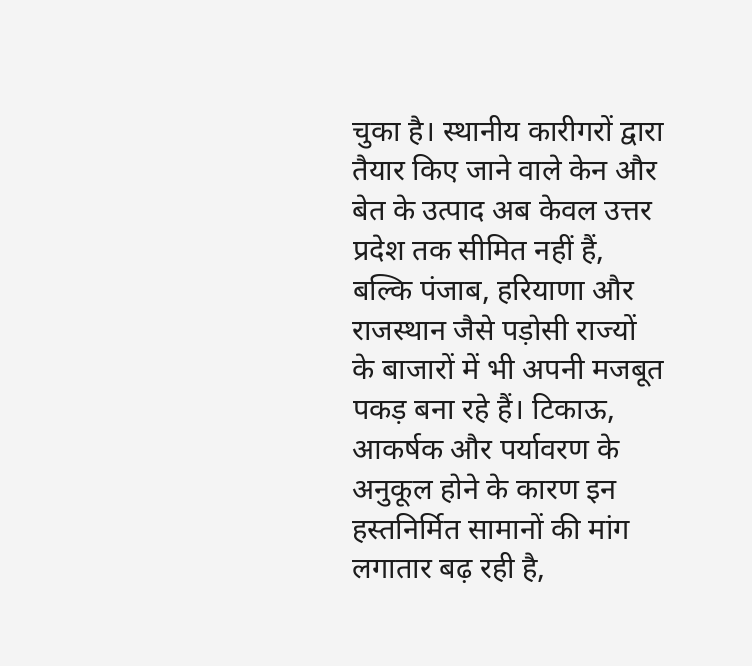चुका है। स्थानीय कारीगरों द्वारा तैयार किए जाने वाले केन और बेत के उत्पाद अब केवल उत्तर प्रदेश तक सीमित नहीं हैं, बल्कि पंजाब, हरियाणा और राजस्थान जैसे पड़ोसी राज्यों के बाजारों में भी अपनी मजबूत पकड़ बना रहे हैं। टिकाऊ, आकर्षक और पर्यावरण के अनुकूल होने के कारण इन हस्तनिर्मित सामानों की मांग लगातार बढ़ रही है,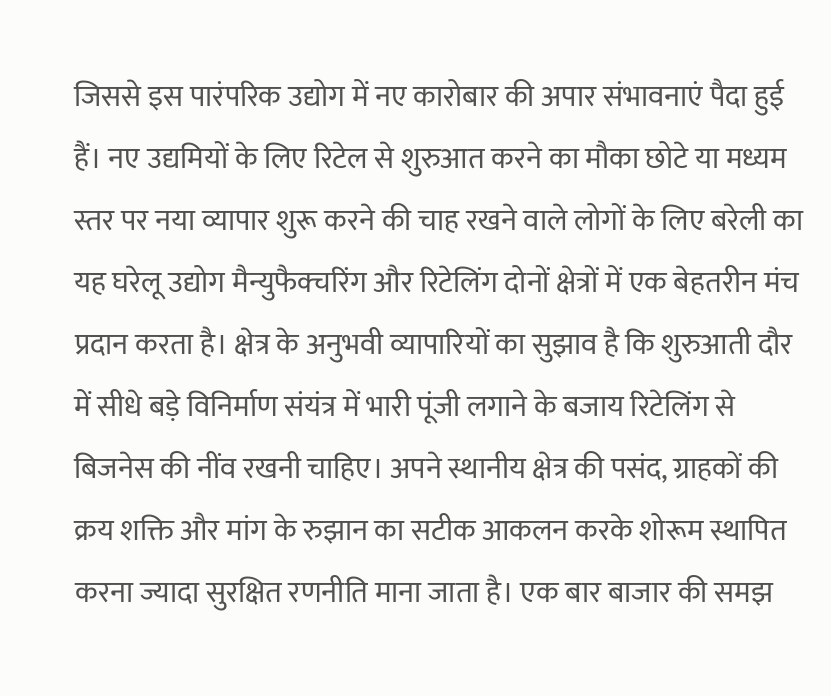जिससे इस पारंपरिक उद्योग में नए कारोबार की अपार संभावनाएं पैदा हुई हैं। नए उद्यमियों के लिए रिटेल से शुरुआत करने का मौका छोटे या मध्यम स्तर पर नया व्यापार शुरू करने की चाह रखने वाले लोगों के लिए बरेली का यह घरेलू उद्योग मैन्युफैक्चरिंग और रिटेलिंग दोनों क्षेत्रों में एक बेहतरीन मंच प्रदान करता है। क्षेत्र के अनुभवी व्यापारियों का सुझाव है कि शुरुआती दौर में सीधे बड़े विनिर्माण संयंत्र में भारी पूंजी लगाने के बजाय रिटेलिंग से बिजनेस की नींव रखनी चाहिए। अपने स्थानीय क्षेत्र की पसंद, ग्राहकों की क्रय शक्ति और मांग के रुझान का सटीक आकलन करके शोरूम स्थापित करना ज्यादा सुरक्षित रणनीति माना जाता है। एक बार बाजार की समझ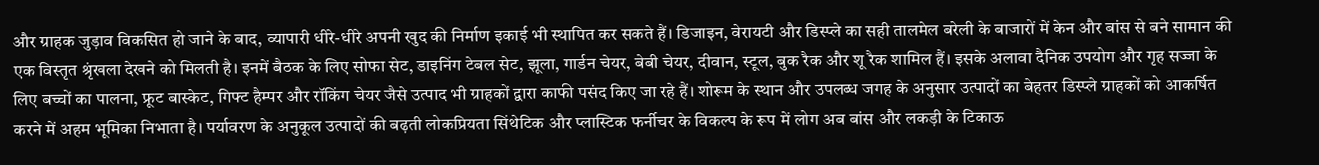और ग्राहक जुड़ाव विकसित हो जाने के बाद, व्यापारी धीरे-धीरे अपनी खुद की निर्माण इकाई भी स्थापित कर सकते हैं। डिजाइन, वेरायटी और डिस्प्ले का सही तालमेल बरेली के बाजारों में केन और बांस से बने सामान की एक विस्तृत श्रृंखला देखने को मिलती है। इनमें बैठक के लिए सोफा सेट, डाइनिंग टेबल सेट, झूला, गार्डन चेयर, बेबी चेयर, दीवान, स्टूल, बुक रैक और शू रैक शामिल हैं। इसके अलावा दैनिक उपयोग और गृह सज्जा के लिए बच्चों का पालना, फ्रूट बास्केट, गिफ्ट हैम्पर और रॉकिंग चेयर जैसे उत्पाद भी ग्राहकों द्वारा काफी पसंद किए जा रहे हैं। शोरूम के स्थान और उपलब्ध जगह के अनुसार उत्पादों का बेहतर डिस्प्ले ग्राहकों को आकर्षित करने में अहम भूमिका निभाता है। पर्यावरण के अनुकूल उत्पादों की बढ़ती लोकप्रियता सिंथेटिक और प्लास्टिक फर्नीचर के विकल्प के रूप में लोग अब बांस और लकड़ी के टिकाऊ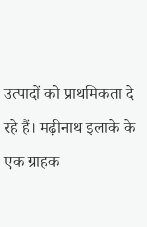उत्पादों को प्राथमिकता दे रहे हैं। मढ़ीनाथ इलाके के एक ग्राहक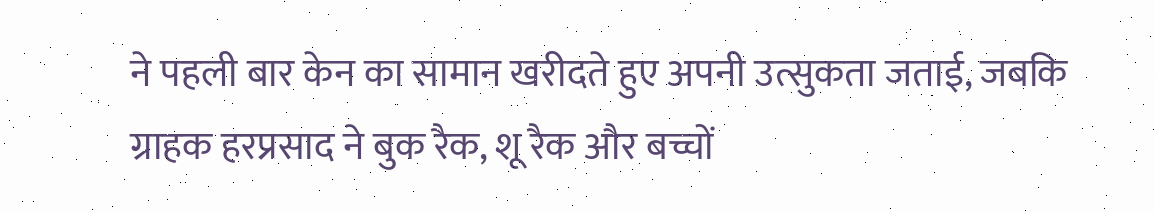ने पहली बार केन का सामान खरीदते हुए अपनी उत्सुकता जताई, जबकि ग्राहक हरप्रसाद ने बुक रैक, शू रैक और बच्चों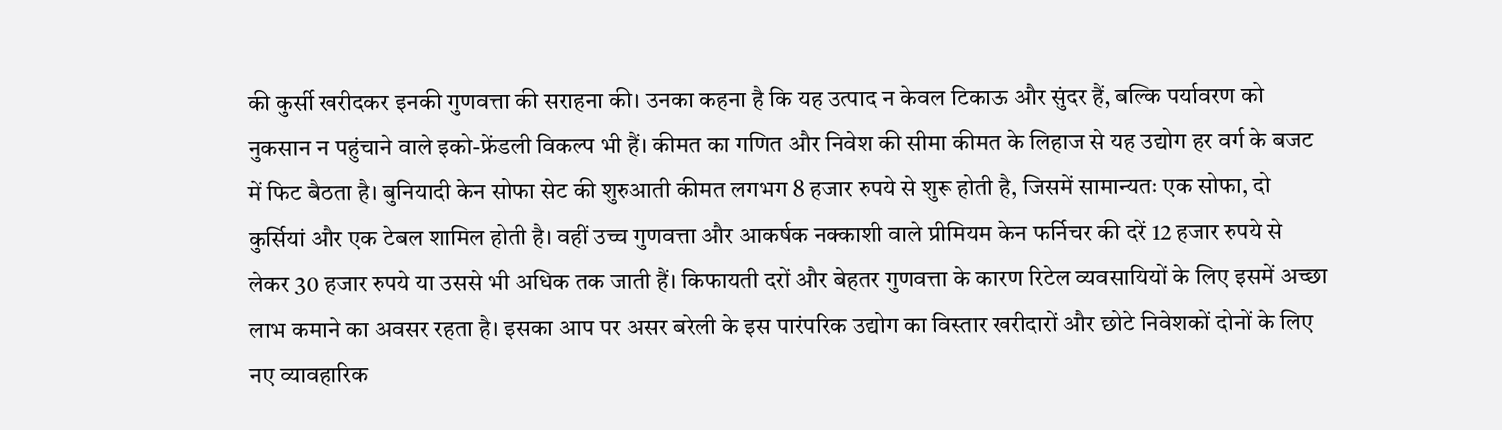की कुर्सी खरीदकर इनकी गुणवत्ता की सराहना की। उनका कहना है कि यह उत्पाद न केवल टिकाऊ और सुंदर हैं, बल्कि पर्यावरण को नुकसान न पहुंचाने वाले इको-फ्रेंडली विकल्प भी हैं। कीमत का गणित और निवेश की सीमा कीमत के लिहाज से यह उद्योग हर वर्ग के बजट में फिट बैठता है। बुनियादी केन सोफा सेट की शुरुआती कीमत लगभग 8 हजार रुपये से शुरू होती है, जिसमें सामान्यतः एक सोफा, दो कुर्सियां और एक टेबल शामिल होती है। वहीं उच्च गुणवत्ता और आकर्षक नक्काशी वाले प्रीमियम केन फर्निचर की दरें 12 हजार रुपये से लेकर 30 हजार रुपये या उससे भी अधिक तक जाती हैं। किफायती दरों और बेहतर गुणवत्ता के कारण रिटेल व्यवसायियों के लिए इसमें अच्छा लाभ कमाने का अवसर रहता है। इसका आप पर असर बरेली के इस पारंपरिक उद्योग का विस्तार खरीदारों और छोटे निवेशकों दोनों के लिए नए व्यावहारिक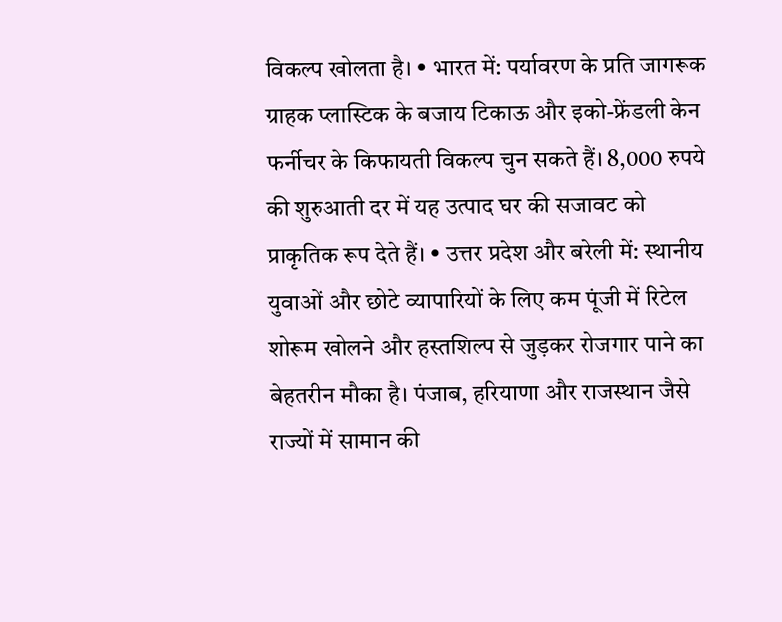विकल्प खोलता है। • भारत में: पर्यावरण के प्रति जागरूक ग्राहक प्लास्टिक के बजाय टिकाऊ और इको-फ्रेंडली केन फर्नीचर के किफायती विकल्प चुन सकते हैं। 8,000 रुपये की शुरुआती दर में यह उत्पाद घर की सजावट को प्राकृतिक रूप देते हैं। • उत्तर प्रदेश और बरेली में: स्थानीय युवाओं और छोटे व्यापारियों के लिए कम पूंजी में रिटेल शोरूम खोलने और हस्तशिल्प से जुड़कर रोजगार पाने का बेहतरीन मौका है। पंजाब, हरियाणा और राजस्थान जैसे राज्यों में सामान की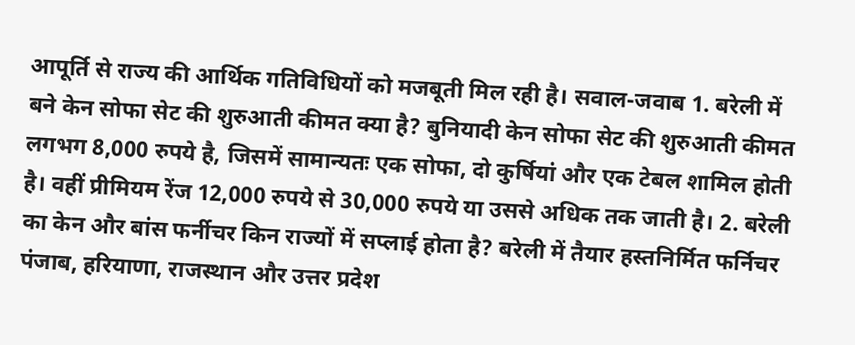आपूर्ति से राज्य की आर्थिक गतिविधियों को मजबूती मिल रही है। सवाल-जवाब 1. बरेली में बने केन सोफा सेट की शुरुआती कीमत क्या है? बुनियादी केन सोफा सेट की शुरुआती कीमत लगभग 8,000 रुपये है, जिसमें सामान्यतः एक सोफा, दो कुर्षियां और एक टेबल शामिल होती है। वहीं प्रीमियम रेंज 12,000 रुपये से 30,000 रुपये या उससे अधिक तक जाती है। 2. बरेली का केन और बांस फर्नीचर किन राज्यों में सप्लाई होता है? बरेली में तैयार हस्तनिर्मित फर्निचर पंजाब, हरियाणा, राजस्थान और उत्तर प्रदेश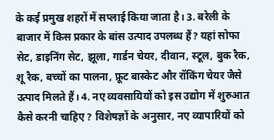के कई प्रमुख शहरों में सप्लाई किया जाता है। 3. बरेली के बाजार में किस प्रकार के बांस उत्पाद उपलब्ध हैं? यहां सोफा सेट, डाइनिंग सेट, झूला, गार्डन चेयर, दीवान, स्टूल, बुक रैक, शू रैक, बच्चों का पालना, फ्रूट बास्केट और रॉकिंग चेयर जैसे उत्पाद मिलते हैं। 4. नए व्यवसायियों को इस उद्योग में शुरुआत कैसे करनी चाहिए? विशेषज्ञों के अनुसार, नए व्यापारियों को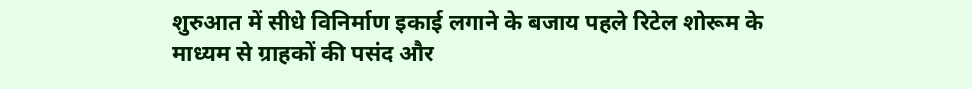शुरुआत में सीधे विनिर्माण इकाई लगाने के बजाय पहले रिटेल शोरूम के माध्यम से ग्राहकों की पसंद और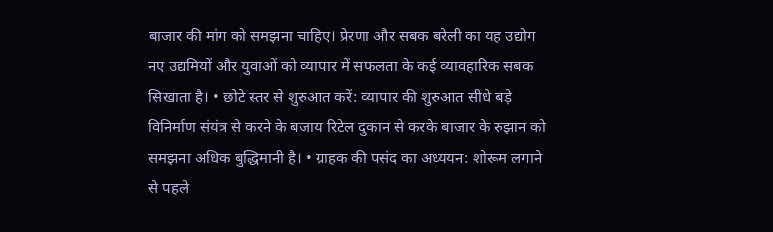बाजार की मांग को समझना चाहिए। प्रेरणा और सबक बरेली का यह उद्योग नए उद्यमियों और युवाओं को व्यापार में सफलता के कई व्यावहारिक सबक सिखाता है। • छोटे स्तर से शुरुआत करें: व्यापार की शुरुआत सीधे बड़े विनिर्माण संयंत्र से करने के बजाय रिटेल दुकान से करके बाजार के रुझान को समझना अधिक बुद्धिमानी है। • ग्राहक की पसंद का अध्ययन: शोरूम लगाने से पहले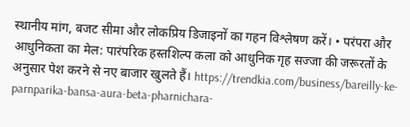स्थानीय मांग, बजट सीमा और लोकप्रिय डिजाइनों का गहन विश्लेषण करें। • परंपरा और आधुनिकता का मेल: पारंपरिक हस्तशिल्प कला को आधुनिक गृह सज्जा की जरूरतों के अनुसार पेश करने से नए बाजार खुलते हैं। https://trendkia.com/business/bareilly-ke-parnparika-bansa-aura-beta-pharnichara-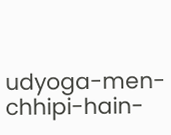udyoga-men-chhipi-hain-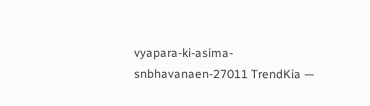vyapara-ki-asima-snbhavanaen-27011 TrendKia —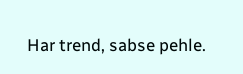Har trend, sabse pehle.